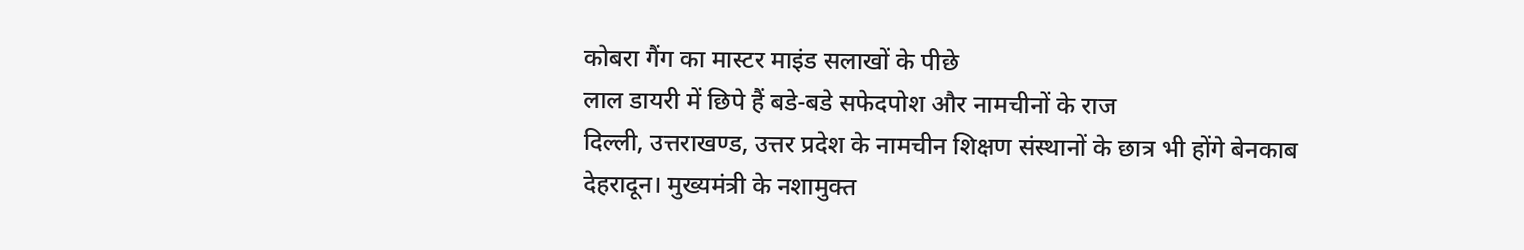कोबरा गैंग का मास्टर माइंड सलाखों के पीछे
लाल डायरी में छिपे हैं बडे-बडे सफेदपोश और नामचीनों के राज
दिल्ली, उत्तराखण्ड, उत्तर प्रदेश के नामचीन शिक्षण संस्थानों के छात्र भी होंगे बेनकाब
देहरादून। मुख्यमंत्री के नशामुक्त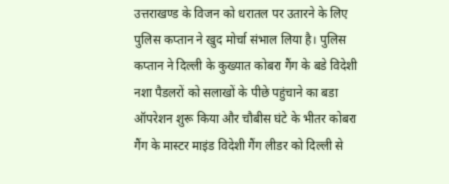उत्तराखण्ड के विजन को धरातल पर उतारने के लिए पुलिस कप्तान ने खुद मोर्चा संभाल लिया है। पुलिस कप्तान ने दिल्ली के कुख्यात कोबरा गैंग के बडे विदेशी नशा पैडलरों को सलाखों के पीछे पहुंचाने का बडा ऑपरेशन शुरू किया और चौबीस घंटे के भीतर कोबरा गैंग के मास्टर माइंड विदेशी गैंग लीडर को दिल्ली से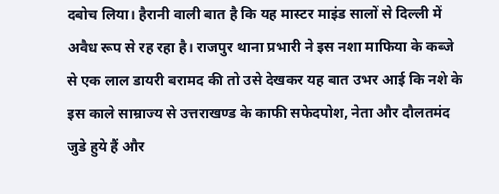दबोच लिया। हैरानी वाली बात है कि यह मास्टर माइंड सालों से दिल्ली में अवैध रूप से रह रहा है। राजपुर थाना प्रभारी ने इस नशा माफिया के कब्जे से एक लाल डायरी बरामद की तो उसे देखकर यह बात उभर आई कि नशे के इस काले साम्राज्य से उत्तराखण्ड के काफी सफेदपोश, नेता और दौलतमंद जुडे हुये हैं और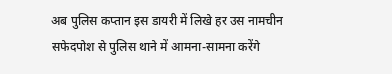अब पुलिस कप्तान इस डायरी में लिखे हर उस नामचीन सफेदपोश से पुलिस थाने में आमना-सामना करेंगे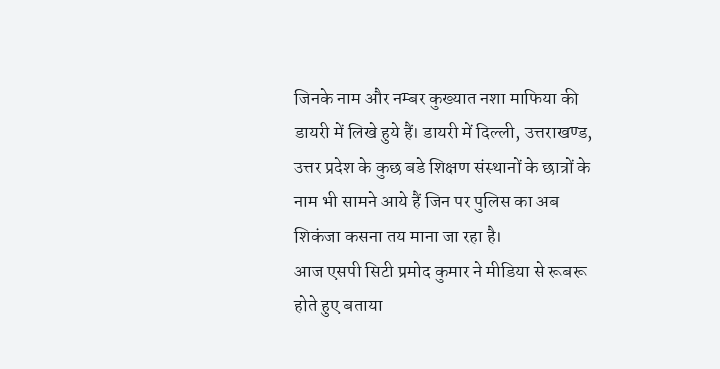जिनके नाम और नम्बर कुख्यात नशा माफिया की डायरी में लिखे हुये हैं। डायरी में दिल्ली, उत्तराखण्ड, उत्तर प्रदेश के कुछ बडे शिक्षण संस्थानों के छात्रों के नाम भी सामने आये हैं जिन पर पुलिस का अब शिकंजा कसना तय माना जा रहा है।
आज एसपी सिटी प्रमोद कुमार ने मीडिया से रूबरू होते हुए बताया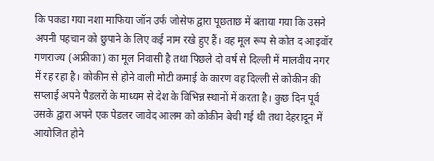कि पकडा गया नशा माफिया जॉन उर्फ जोसेफ द्वारा पूछताछ में बताया गया कि उसने अपनी पहचान को छुपाने के लिए कई नाम रखे हुए हैं। वह मूल रूप से कोत द आइवॉर गणराज्य (अफ्रीका) का मूल निवासी है तथा पिछले दो वर्ष से दिल्ली में मालवीय नगर में रह रहा है। कोकीन से होने वाली मोटी कमाई के कारण वह दिल्ली से कोकीन की सप्लाई अपने पैडलरों के माध्यम से देश के विभिन्न स्थानों में करता है। कुछ दिन पूर्व उसके द्वारा अपने एक पेडलर जावेद आलम को कोकीन बेची गई थी तथा देहरादून में आयोजित होने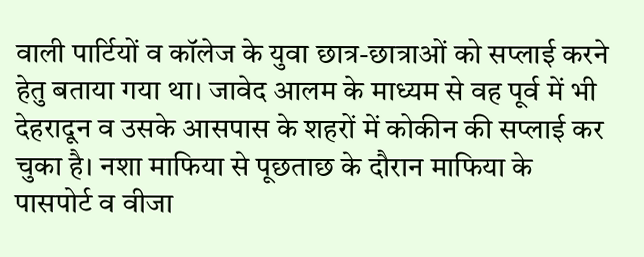वाली पार्टियों व कॉलेज के युवा छात्र-छात्राओं को सप्लाई करने हेतु बताया गया था। जावेद आलम के माध्यम से वह पूर्व में भी देहरादून व उसके आसपास के शहरों में कोकीन की सप्लाई कर चुका है। नशा माफिया से पूछताछ के दौरान माफिया के पासपोर्ट व वीजा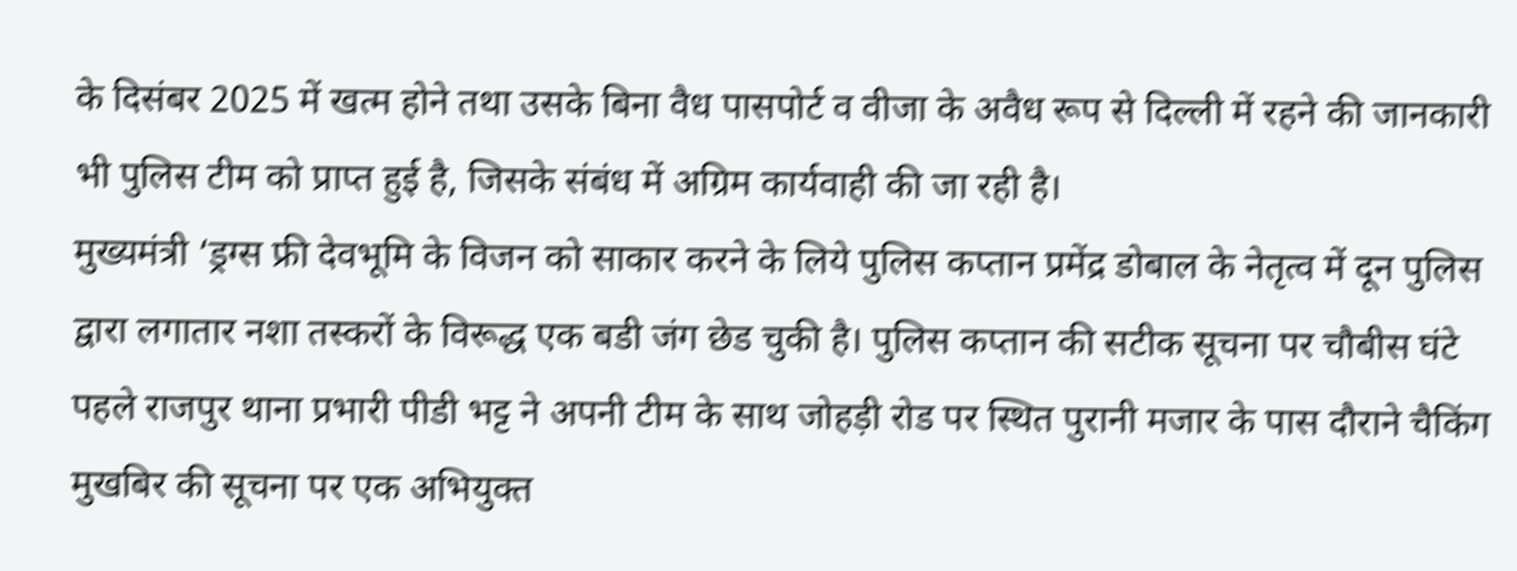के दिसंबर 2025 में खत्म होने तथा उसके बिना वैध पासपोर्ट व वीजा के अवैध रूप से दिल्ली में रहने की जानकारी भी पुलिस टीम को प्राप्त हुई है, जिसके संबंध में अग्रिम कार्यवाही की जा रही है।
मुख्यमंत्री ‘ड्रग्स फ्री देवभूमि के विजन को साकार करने के लिये पुलिस कप्तान प्रमेंद्र डोबाल के नेतृत्व में दून पुलिस द्वारा लगातार नशा तस्करों के विरूद्ध एक बडी जंग छेड चुकी है। पुलिस कप्तान की सटीक सूचना पर चौबीस घंटे पहले राजपुर थाना प्रभारी पीडी भट्ट ने अपनी टीम के साथ जोहड़ी रोड पर स्थित पुरानी मजार के पास दौराने चैकिंग मुखबिर की सूचना पर एक अभियुक्त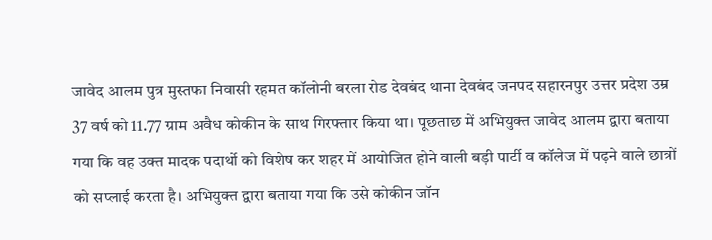जावेद आलम पुत्र मुस्तफा निवासी रहमत कॉलोनी बरला रोड देवबंद थाना देवबंद जनपद सहारनपुर उत्तर प्रदेश उम्र 37 वर्ष को 11.77 ग्राम अवैध कोकीन के साथ गिरफ्तार किया था। पूछताछ में अभियुक्त जावेद आलम द्वारा बताया गया कि वह उक्त मादक पदार्थो को विशेष कर शहर में आयोजित होने वाली बड़ी पार्टी व कॉलेज में पढ़ने वाले छात्रों को सप्लाई करता है। अभियुक्त द्वारा बताया गया कि उसे कोकीन जॉन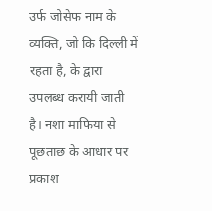उर्फ जोसेफ नाम के व्यक्ति, जो कि दिल्ली में रहता है, के द्वारा उपलब्ध करायी जाती है। नशा माफिया से पूछताछ के आधार पर प्रकाश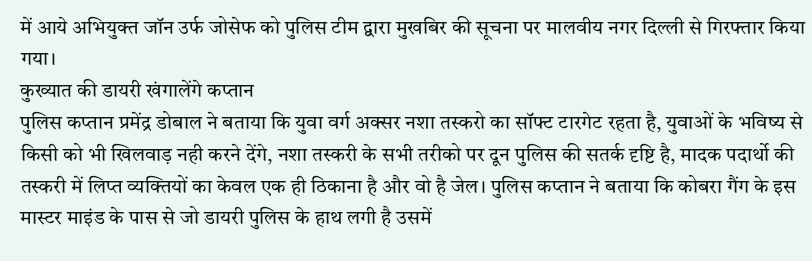में आये अभियुक्त जॉन उर्फ जोसेफ को पुलिस टीम द्वारा मुखबिर की सूचना पर मालवीय नगर दिल्ली से गिरफ्तार किया गया।
कुख्यात की डायरी खंगालेंगे कप्तान
पुलिस कप्तान प्रमेंद्र डोबाल ने बताया कि युवा वर्ग अक्सर नशा तस्करो का सॉफ्ट टारगेट रहता है, युवाओं के भविष्य से किसी को भी खिलवाड़ नही करने देंगे, नशा तस्करी के सभी तरीको पर दून पुलिस की सतर्क दृष्टि है, मादक पदार्थो की तस्करी में लिप्त व्यक्तियों का केवल एक ही ठिकाना है और वो है जेल। पुलिस कप्तान ने बताया कि कोबरा गैंग के इस मास्टर माइंड के पास से जो डायरी पुलिस के हाथ लगी है उसमें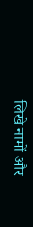लिखे नामों और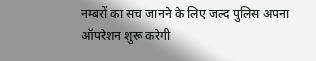नम्बरों का सच जानने के लिए जल्द पुलिस अपना ऑपरेशन शुरू करेगी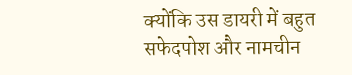क्योंकि उस डायरी में बहुत सफेदपोश और नामचीन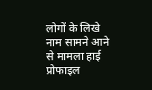लोगों के लिखे नाम सामने आने से मामला हाई प्रोफाइल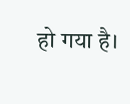हो गया है।